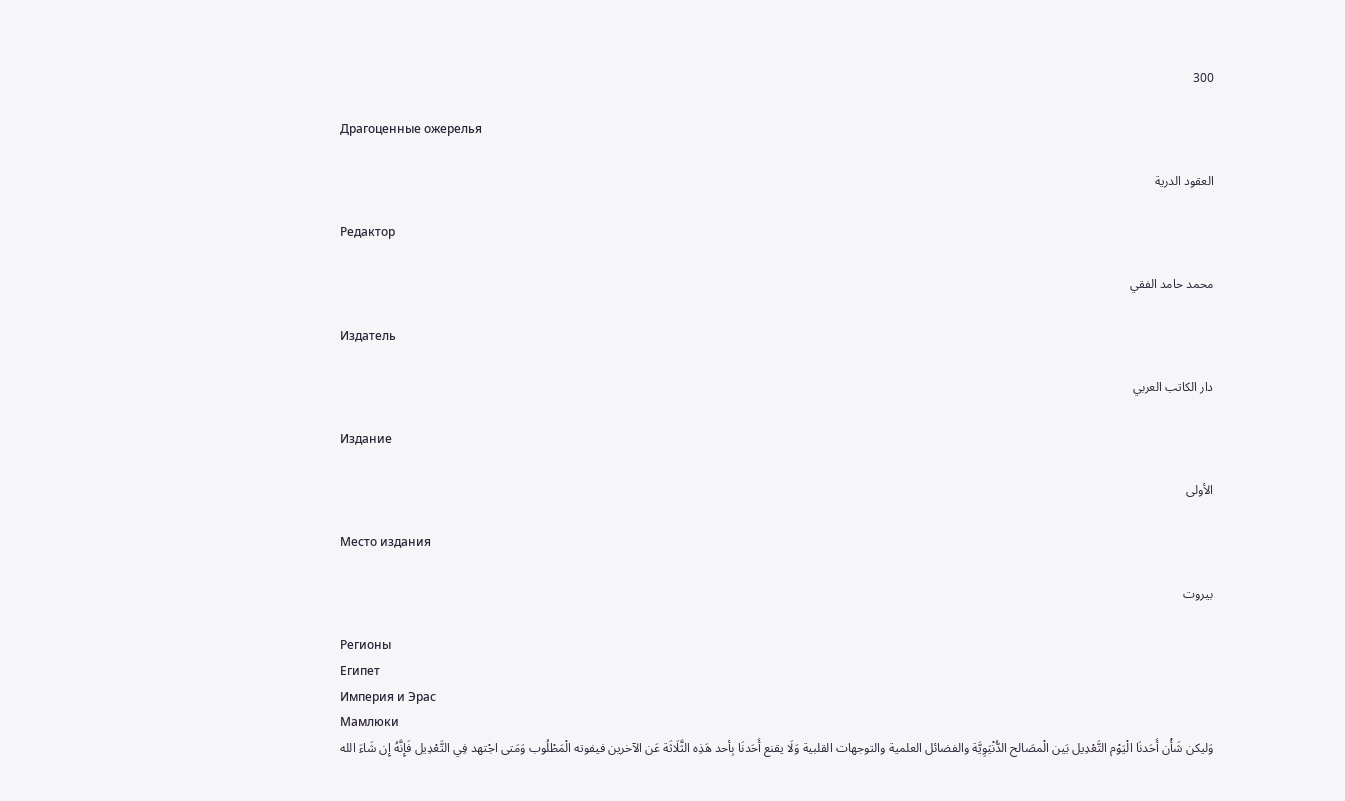300

Драгоценные ожерелья

العقود الدرية

Редактор

محمد حامد الفقي

Издатель

دار الكاتب العربي

Издание

الأولى

Место издания

بيروت

Регионы
Египет
Империя и Эрас
Мамлюки
وَليكن شَأْن أَحَدنَا الْيَوْم التَّعْدِيل بَين الْمصَالح الدُّنْيَوِيَّة والفضائل العلمية والتوجهات القلبية وَلَا يقنع أَحَدنَا بِأحد هَذِه الثَّلَاثَة عَن الآخرين فيفوته الْمَطْلُوب وَمَتى اجْتهد فِي التَّعْدِيل فَإِنَّهُ إِن شَاءَ الله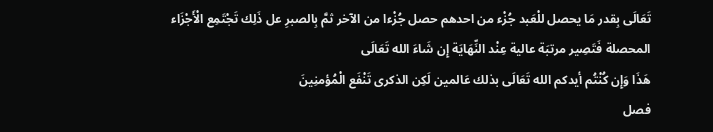تَعَالَى بِقدر مَا يحصل للْعَبد جُزْء من احدهم حصل جُزْءا من الآخر ثمَّ بِالصبرِ عل ذَلِك تَجْتَمِع الْأَجْزَاء المحصلة فَتَصِير مرتبَة عالية عِنْد النِّهَايَة إِن شَاءَ الله تَعَالَى
هَذَا وَإِن كُنْتُم أيدكم الله تَعَالَى بذلك عَالمين لَكِن الذكرى تَنْفَع الْمُؤمنِينَ
فصل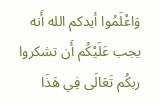وَاعْلَمُوا أيدكم الله أَنه يجب عَلَيْكُم أَن تشكروا ربكُم تَعَالَى فِي هَذَا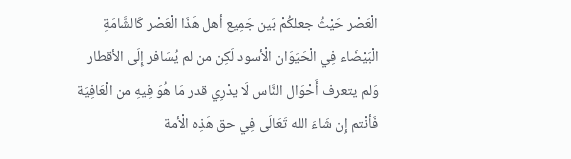الْعَصْر حَيْثُ جعلكُمْ بَين جَمِيع أهل هَذَا الْعَصْر كَالشَّامَةِ الْبَيْضَاء فِي الْحَيَوَان الْأسود لَكِن من لم يُسَافر إِلَى الأقطار وَلم يتعرف أَحْوَال النَّاس لَا يدْرِي قدر مَا هُوَ فِيهِ من الْعَافِيَة فَأنْتم إِن شَاءَ الله تَعَالَى فِي حق هَذِه الْأمة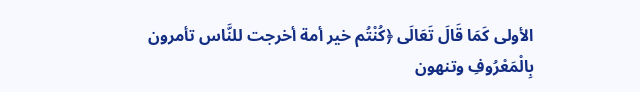الأولى كَمَا قَالَ تَعَالَى ﴿كُنْتُم خير أمة أخرجت للنَّاس تأمرون بِالْمَعْرُوفِ وتنهون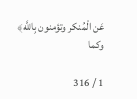عَن الْمُنكر وتؤمنون بِاللَّه﴾ وكما

1 / 316